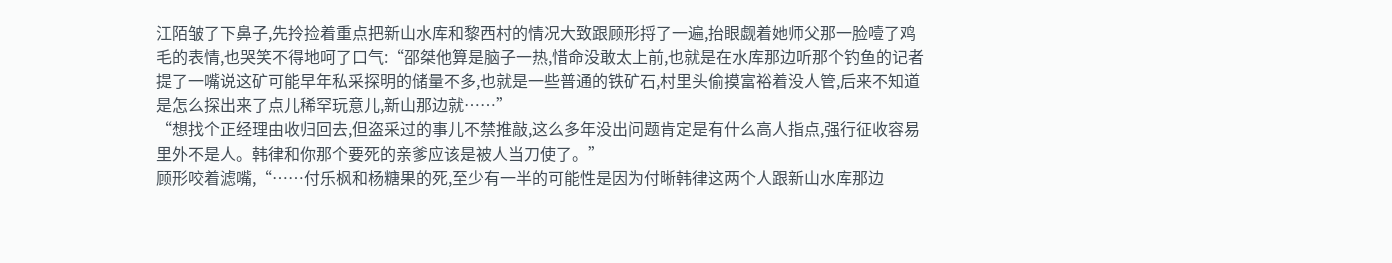江陌皱了下鼻子,先拎捡着重点把新山水库和黎西村的情况大致跟顾形捋了一遍,抬眼觑着她师父那一脸噎了鸡毛的表情,也哭笑不得地呵了口气:“邵桀他算是脑子一热,惜命没敢太上前,也就是在水库那边听那个钓鱼的记者提了一嘴说这矿可能早年私采探明的储量不多,也就是一些普通的铁矿石,村里头偷摸富裕着没人管,后来不知道是怎么探出来了点儿稀罕玩意儿,新山那边就……”
“想找个正经理由收归回去,但盗采过的事儿不禁推敲,这么多年没出问题肯定是有什么高人指点,强行征收容易里外不是人。韩律和你那个要死的亲爹应该是被人当刀使了。”
顾形咬着滤嘴,“……付乐枫和杨糖果的死,至少有一半的可能性是因为付晰韩律这两个人跟新山水库那边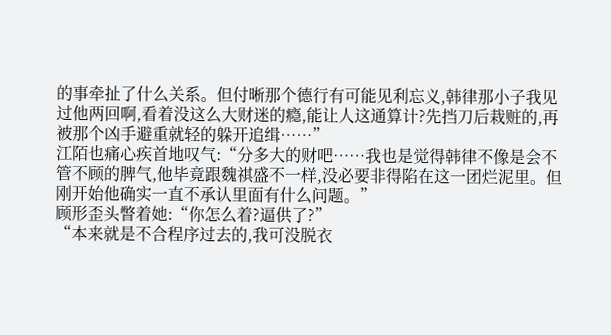的事牵扯了什么关系。但付晰那个德行有可能见利忘义,韩律那小子我见过他两回啊,看着没这么大财迷的瘾,能让人这通算计?先挡刀后栽赃的,再被那个凶手避重就轻的躲开追缉……”
江陌也痛心疾首地叹气:“分多大的财吧……我也是觉得韩律不像是会不管不顾的脾气,他毕竟跟魏祺盛不一样,没必要非得陷在这一团烂泥里。但刚开始他确实一直不承认里面有什么问题。”
顾形歪头瞥着她:“你怎么着?逼供了?”
“本来就是不合程序过去的,我可没脱衣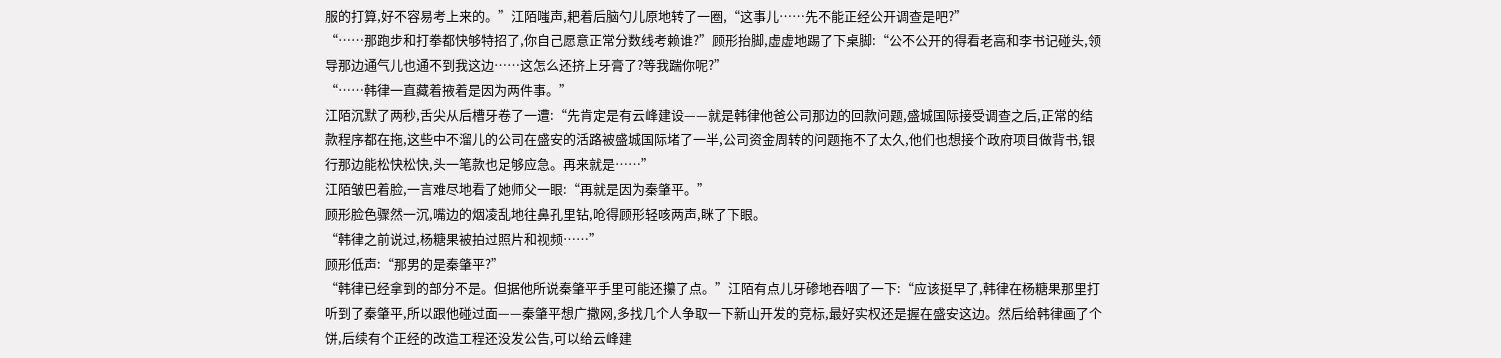服的打算,好不容易考上来的。”江陌嗤声,耙着后脑勺儿原地转了一圈,“这事儿……先不能正经公开调查是吧?”
“……那跑步和打拳都快够特招了,你自己愿意正常分数线考赖谁?”顾形抬脚,虚虚地踢了下桌脚:“公不公开的得看老高和李书记碰头,领导那边通气儿也通不到我这边……这怎么还挤上牙膏了?等我踹你呢?”
“……韩律一直藏着掖着是因为两件事。”
江陌沉默了两秒,舌尖从后槽牙卷了一遭:“先肯定是有云峰建设——就是韩律他爸公司那边的回款问题,盛城国际接受调查之后,正常的结款程序都在拖,这些中不溜儿的公司在盛安的活路被盛城国际堵了一半,公司资金周转的问题拖不了太久,他们也想接个政府项目做背书,银行那边能松快松快,头一笔款也足够应急。再来就是……”
江陌皱巴着脸,一言难尽地看了她师父一眼:“再就是因为秦肇平。”
顾形脸色骤然一沉,嘴边的烟凌乱地往鼻孔里钻,呛得顾形轻咳两声,眯了下眼。
“韩律之前说过,杨糖果被拍过照片和视频……”
顾形低声:“那男的是秦肇平?”
“韩律已经拿到的部分不是。但据他所说秦肇平手里可能还攥了点。”江陌有点儿牙碜地吞咽了一下:“应该挺早了,韩律在杨糖果那里打听到了秦肇平,所以跟他碰过面——秦肇平想广撒网,多找几个人争取一下新山开发的竞标,最好实权还是握在盛安这边。然后给韩律画了个饼,后续有个正经的改造工程还没发公告,可以给云峰建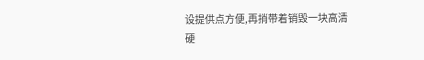设提供点方便,再捎带着销毁一块高清硬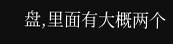盘,里面有大概两个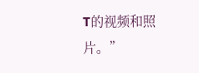T的视频和照片。”